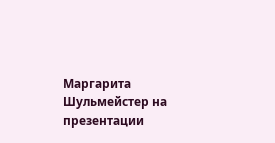Маргарита Шульмейстер на презентации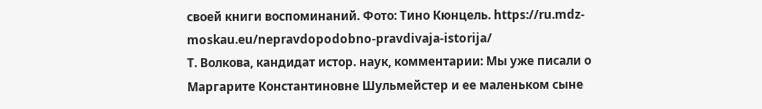своей книги воспоминаний. Фото: Тино Кюнцель. https://ru.mdz-moskau.eu/nepravdopodobno-pravdivaja-istorija/
Т. Волкова, кандидат истор. наук, комментарии: Мы уже писали о Маргарите Константиновне Шульмейстер и ее маленьком сыне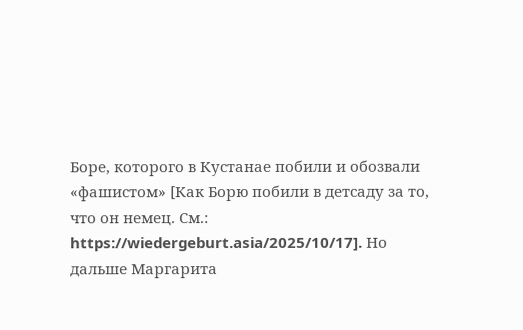Боре, которого в Кустанае побили и обозвали «фашистом» [Как Борю побили в детсаду за то, что он немец. См.: https://wiedergeburt.asia/2025/10/17]. Но дальше Маргарита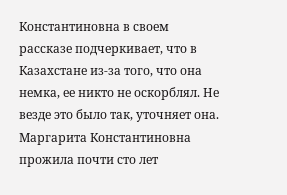Константиновна в своем рассказе подчеркивает, что в Казахстане из-за того, что она немка, ее никто не оскорблял. Не везде это было так, уточняет она.
Маргарита Константиновна прожила почти сто лет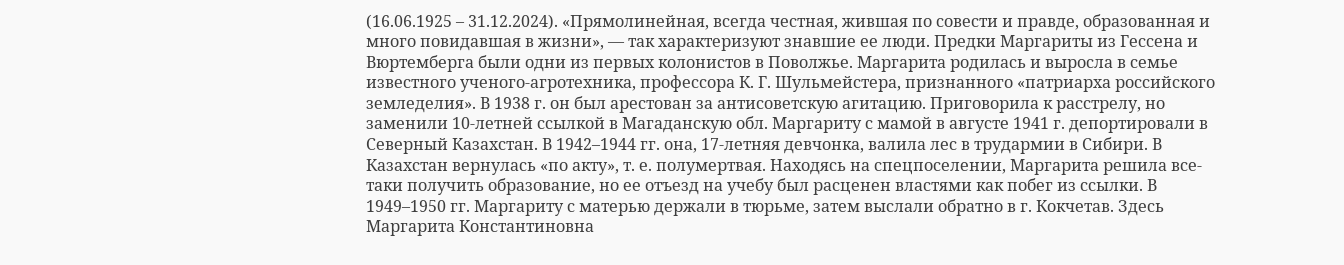(16.06.1925 – 31.12.2024). «Прямолинейная, всегда честная, жившая по совести и правде, образованная и много повидавшая в жизни», — так характеризуют знавшие ее люди. Предки Маргариты из Гессена и Вюртемберга были одни из первых колонистов в Поволжье. Маргарита родилась и выросла в семье известного ученого-агротехника, профессора К. Г. Шульмейстера, признанного «патриарха российского земледелия». В 1938 г. он был арестован за антисоветскую агитацию. Приговорила к расстрелу, но заменили 10-летней ссылкой в Магаданскую обл. Маргариту с мамой в августе 1941 г. депортировали в Северный Казахстан. В 1942–1944 гг. она, 17-летняя девчонка, валила лес в трудармии в Сибири. В Казахстан вернулась «по акту», т. е. полумертвая. Находясь на спецпоселении, Маргарита решила все-таки получить образование, но ее отъезд на учебу был расценен властями как побег из ссылки. В 1949–1950 гг. Маргариту с матерью держали в тюрьме, затем выслали обратно в г. Кокчетав. Здесь Маргарита Константиновна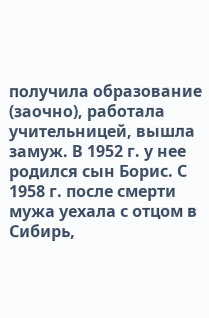получила образование (заочно), работала учительницей, вышла замуж. В 1952 г. у нее родился сын Борис. С 1958 г. после смерти мужа уехала с отцом в Сибирь,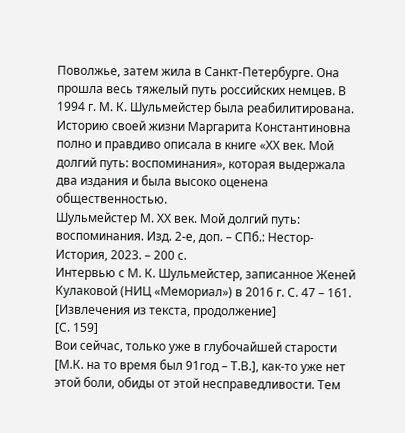Поволжье, затем жила в Санкт-Петербурге. Она прошла весь тяжелый путь российских немцев. В 1994 г. М. К. Шульмейстер была реабилитирована.
Историю своей жизни Маргарита Константиновна полно и правдиво описала в книге «ХХ век. Мой долгий путь: воспоминания», которая выдержала два издания и была высоко оценена общественностью.
Шульмейстер М. ХХ век. Мой долгий путь: воспоминания. Изд. 2-е, доп. – СПб.: Нестор-История, 2023. – 200 с.
Интервью с М. К. Шульмейстер, записанное Женей Кулаковой (НИЦ «Мемориал») в 2016 г. С. 47 – 161. [Извлечения из текста, продолжение]
[С. 159]
Вои сейчас, только уже в глубочайшей старости [М.К. на то время был 91год – Т.В.], как-то уже нет этой боли, обиды от этой несправедливости. Тем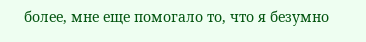более, мне еще помогало то, что я безумно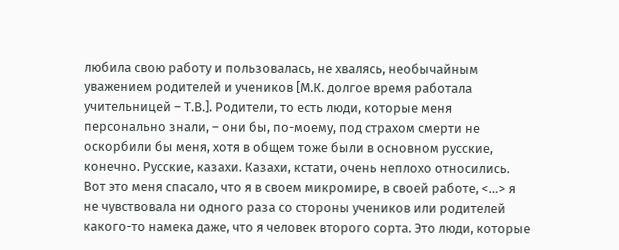любила свою работу и пользовалась, не хвалясь, необычайным уважением родителей и учеников [М.К. долгое время работала учительницей – Т.В.]. Родители, то есть люди, которые меня персонально знали, – они бы, по-моему, под страхом смерти не оскорбили бы меня, хотя в общем тоже были в основном русские, конечно. Русские, казахи. Казахи, кстати, очень неплохо относились. Вот это меня спасало, что я в своем микромире, в своей работе, <…> я не чувствовала ни одного раза со стороны учеников или родителей какого-то намека даже, что я человек второго сорта. Это люди, которые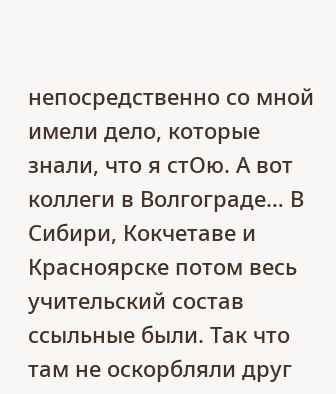непосредственно со мной имели дело, которые знали, что я стОю. А вот коллеги в Волгограде… В Сибири, Кокчетаве и Красноярске потом весь учительский состав ссыльные были. Так что там не оскорбляли друг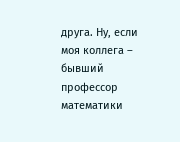друга. Ну, если моя коллега – бывший профессор математики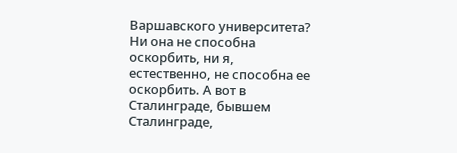Варшавского университета? Ни она не способна оскорбить, ни я, естественно, не способна ее оскорбить. А вот в Сталинграде, бывшем Сталинграде,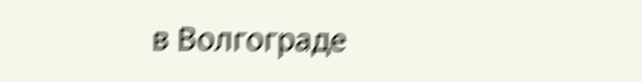в Волгограде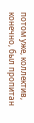потом уже, коллектив, конечно, был пропитан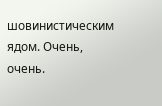шовинистическим ядом. Очень, очень.